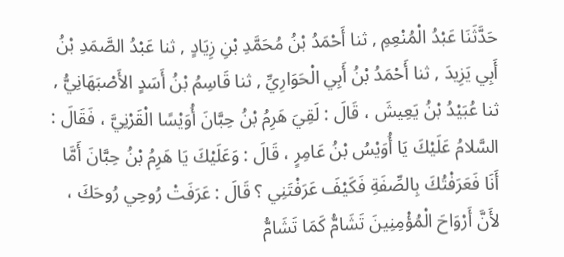حَدَّثَنَا عَبْدُ الْمُنْعِمِ , ثنا أَحْمَدُ بْنُ مُحَمَّدِ بْنِ زِيَادٍ , ثنا عَبْدُ الصَّمَدِ بْنُ أَبِي يَزِيدَ , ثنا أَحْمَدُ بْنُ أَبِي الْحَوَارِيِّ , ثنا قَاسِمُ بْنُ أَسَدٍ الأَصْبَهَانِيُّ , ثنا عُبَيْدُ بْنُ يَعِيشَ ، قَالَ : لَقِيَ هَرِمُ بْنُ حِبَّانَ أُوَيْسًا الْقَرْنِيَّ ، فَقَالَ : السَّلامُ عَلَيْكَ يَا أُوَيْسُ بْنُ عَامِرٍ ، قَالَ : وَعَلَيْكَ يَا هَرِمُ بْنُ حِبَّانَ أَمَّا أَنَا فَعَرَفْتُكَ بِالصِّفَةِ فَكَيْفَ عَرَفْتَنِي ؟ قَالَ : عَرَفَتْ رُوحِي رُوحَكَ ، لأَنَّ أَرْوَاحَ الْمُؤْمِنِينَ تَشَامُّ كَمَا تَشَامُّ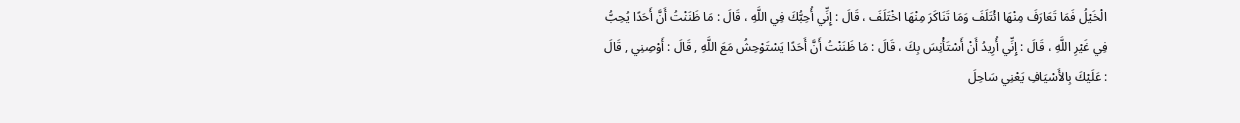الْخَيْلُ فَمَا تَعَارَفَ مِنْهَا ائْتَلَفَ وَمَا تَنَاكَرَ مِنْهَا اخْتَلَفَ ، قَالَ : إِنِّي أُحِبُّكَ فِي اللَّهِ ، قَالَ : مَا ظَنَنْتُ أَنَّ أَحَدًا يُحِبُّ فِي غَيْرِ اللَّهِ ، قَالَ : إِنِّي أُرِيدُ أَنْ أَسْتَأْنِسَ بِكَ ، قَالَ : مَا ظَنَنْتُ أَنَّ أَحَدًا يَسْتَوْحِشُ مَعَ اللَّهِ , قَالَ : أَوْصِنِي , قَالَ : عَلَيْكَ بِالأَسْيَافِ يَعْنِي سَاحِلَ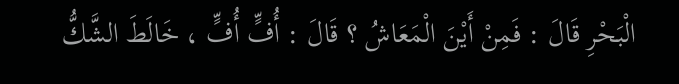الْبَحْرِ قَالَ : فَمِنْ أَيْنَ الْمَعَاشُ ؟ قَالَ : أُفٍّ أُفٍّ ، خَالَطَ الشَّكُّ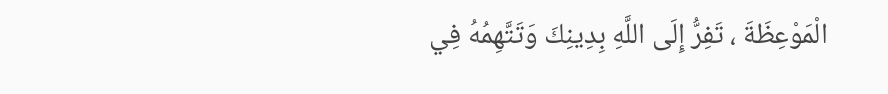الْمَوْعِظَةَ ، تَفِرُّ إِلَى اللَّهِ بِدِينِكَ وَتَتَّهِمُهُ فِي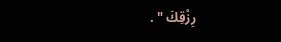رِزْقِكَ " .